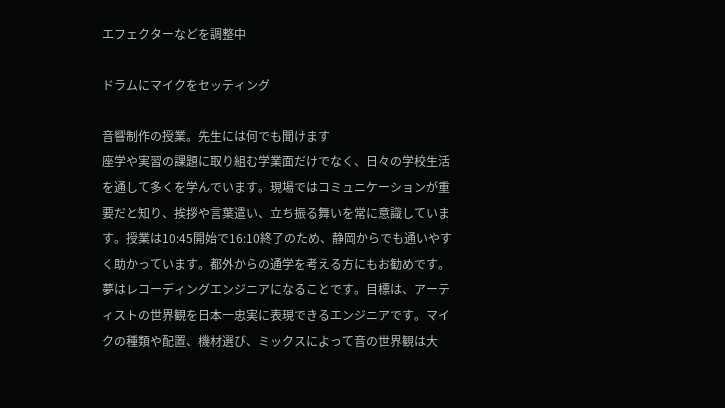エフェクターなどを調整中

ドラムにマイクをセッティング

音響制作の授業。先生には何でも聞けます
座学や実習の課題に取り組む学業面だけでなく、日々の学校生活を通して多くを学んでいます。現場ではコミュニケーションが重要だと知り、挨拶や言葉遣い、立ち振る舞いを常に意識しています。授業は10:45開始で16:10終了のため、静岡からでも通いやすく助かっています。都外からの通学を考える方にもお勧めです。
夢はレコーディングエンジニアになることです。目標は、アーティストの世界観を日本一忠実に表現できるエンジニアです。マイクの種類や配置、機材選び、ミックスによって音の世界観は大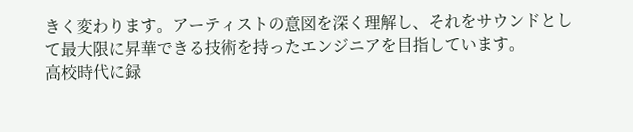きく変わります。アーティストの意図を深く理解し、それをサウンドとして最大限に昇華できる技術を持ったエンジニアを目指しています。
高校時代に録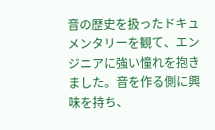音の歴史を扱ったドキュメンタリーを観て、エンジニアに強い憧れを抱きました。音を作る側に興味を持ち、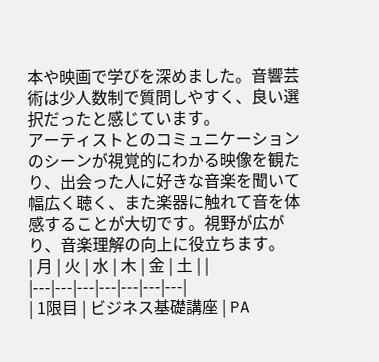本や映画で学びを深めました。音響芸術は少人数制で質問しやすく、良い選択だったと感じています。
アーティストとのコミュニケーションのシーンが視覚的にわかる映像を観たり、出会った人に好きな音楽を聞いて幅広く聴く、また楽器に触れて音を体感することが大切です。視野が広がり、音楽理解の向上に役立ちます。
| 月 | 火 | 水 | 木 | 金 | 土 | |
|---|---|---|---|---|---|---|
| 1限目 | ビジネス基礎講座 | PA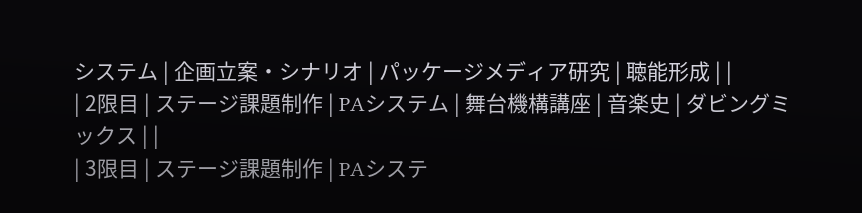システム | 企画立案・シナリオ | パッケージメディア研究 | 聴能形成 | |
| 2限目 | ステージ課題制作 | PAシステム | 舞台機構講座 | 音楽史 | ダビングミックス | |
| 3限目 | ステージ課題制作 | PAシステ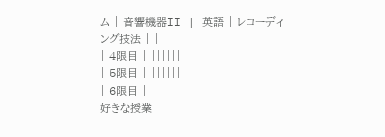ム | 音響機器II | 英語 | レコーディング技法 | |
| 4限目 | ||||||
| 5限目 | ||||||
| 6限目 |
好きな授業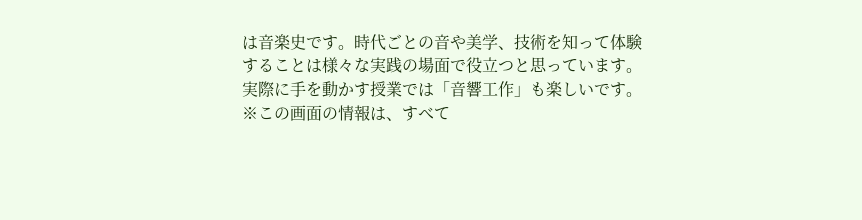は音楽史です。時代ごとの音や美学、技術を知って体験することは様々な実践の場面で役立つと思っています。実際に手を動かす授業では「音響工作」も楽しいです。
※この画面の情報は、すべて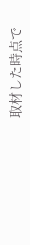取材した時点で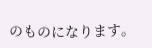のものになります。